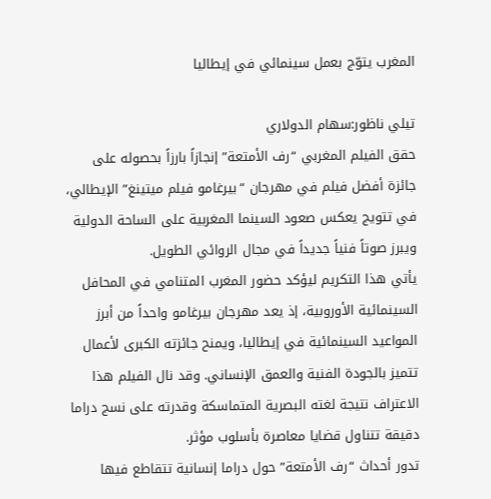المغرب يتوّج بعمل سينمائي في إيطاليا

تيلي ناظور:سهام الدولاري
حقق الفيلم المغربي “رف الأمتعة” إنجازاً بارزاً بحصوله على جائزة أفضل فيلم في مهرجان “بيرغامو فيلم ميتينغ” الإيطالي، في تتويج يعكس صعود السينما المغربية على الساحة الدولية ويبرز صوتاً فنياً جديداً في مجال الروائي الطويل.
يأتي هذا التكريم ليؤكد حضور المغرب المتنامي في المحافل السينمائية الأوروبية، إذ يعد مهرجان بيرغامو واحداً من أبرز المواعيد السينمائية في إيطاليا، ويمنح جائزته الكبرى لأعمال تتميز بالجودة الفنية والعمق الإنساني. وقد نال الفيلم هذا الاعتراف نتيجة لغته البصرية المتماسكة وقدرته على نسج دراما دقيقة تتناول قضايا معاصرة بأسلوب مؤثر.
تدور أحداث “رف الأمتعة” حول دراما إنسانية تتقاطع فيها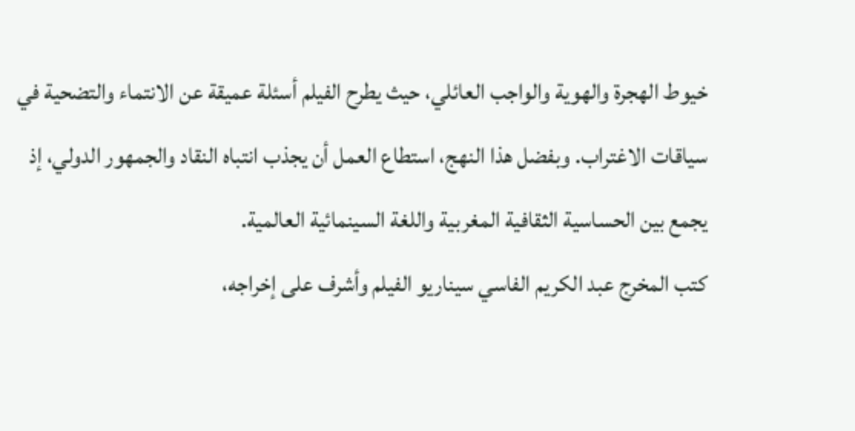خيوط الهجرة والهوية والواجب العائلي، حيث يطرح الفيلم أسئلة عميقة عن الانتماء والتضحية في سياقات الاغتراب. وبفضل هذا النهج، استطاع العمل أن يجذب انتباه النقاد والجمهور الدولي، إذ يجمع بين الحساسية الثقافية المغربية واللغة السينمائية العالمية.
كتب المخرج عبد الكريم الفاسي سيناريو الفيلم وأشرف على إخراجه،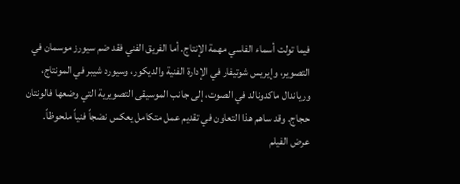فيما تولت أسماء الفاسي مهمة الإنتاج. أما الفريق الفني فقد ضم سيورز موسمان في التصوير، وإيريس شوتيفار في الإدارة الفنية والديكور، وسيورد شيبر في المونتاج، ورياندال ماكدونالد في الصوت، إلى جانب الموسيقى التصويرية التي وضعها فالونتان حجاج. وقد ساهم هذا التعاون في تقديم عمل متكامل يعكس نضجاً فنياً ملحوظاً.
عرض الفيلم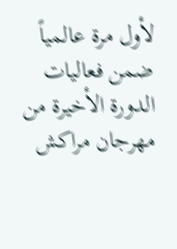لأول مرة عالمياً ضمن فعاليات الدورة الأخيرة من مهرجان مراكش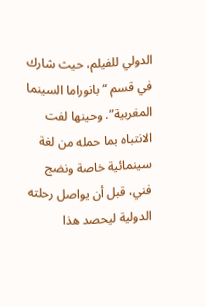الدولي للفيلم، حيث شارك في قسم “بانوراما السينما المغربية”. وحينها لفت الانتباه بما حمله من لغة سينمائية خاصة ونضج فني، قبل أن يواصل رحلته الدولية ليحصد هذا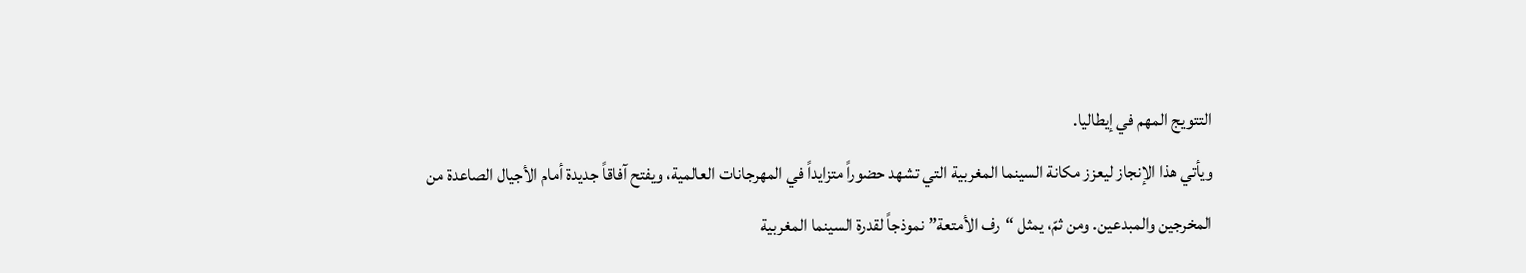التتويج المهم في إيطاليا.
ويأتي هذا الإنجاز ليعزز مكانة السينما المغربية التي تشهد حضوراً متزايداً في المهرجانات العالمية، ويفتح آفاقاً جديدة أمام الأجيال الصاعدة من المخرجين والمبدعين. ومن ثمّ، يمثل “رف الأمتعة” نموذجاً لقدرة السينما المغربية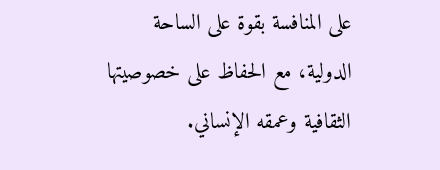على المنافسة بقوة على الساحة الدولية، مع الحفاظ على خصوصيتها الثقافية وعمقه الإنساني.